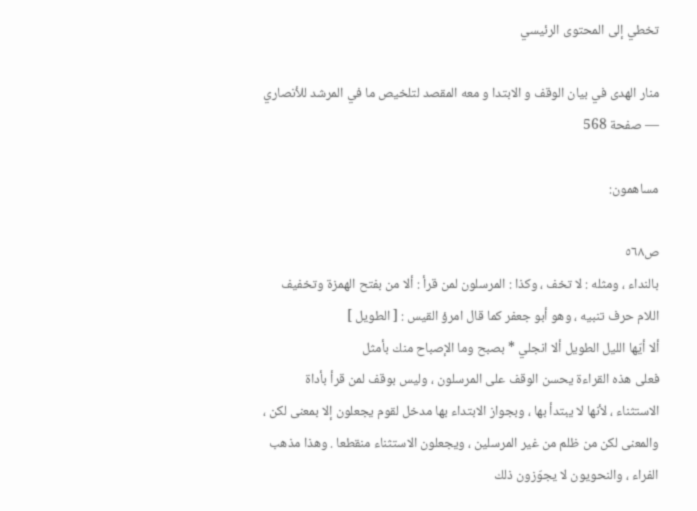تخطي إلى المحتوى الرئيسي

منار الهدى في بيان الوقف و الابتدا و معه المقصد لتلخيص ما في المرشد للأنصاري — صفحة 568

مساهمون:

ص٥٦٨
بالنداء ، ومثله : لا تخف ، وكذا : المرسلون لمن قرأ : ألا من بفتح الهمزة وتخفيف اللام حرف تنبيه ، وهو أبو جعفر كما قال امرؤ القيس : [ الطويل ]
ألا أيّها الليل الطويل ألا انجلي * بصبح وما الإصباح منك بأمثل
فعلى هذه القراءة يحسن الوقف على المرسلون ، وليس بوقف لمن قرأ بأداة الاستثناء ، لأنها لا يبتدأ بها ، وبجواز الابتداء بها مدخل لقوم يجعلون إلا بمعنى لكن ، والمعنى لكن من ظلم من غير المرسلين ، ويجعلون الاستثناء منقطعا . وهذا مذهب الفراء ، والنحويون لا يجوّزون ذلك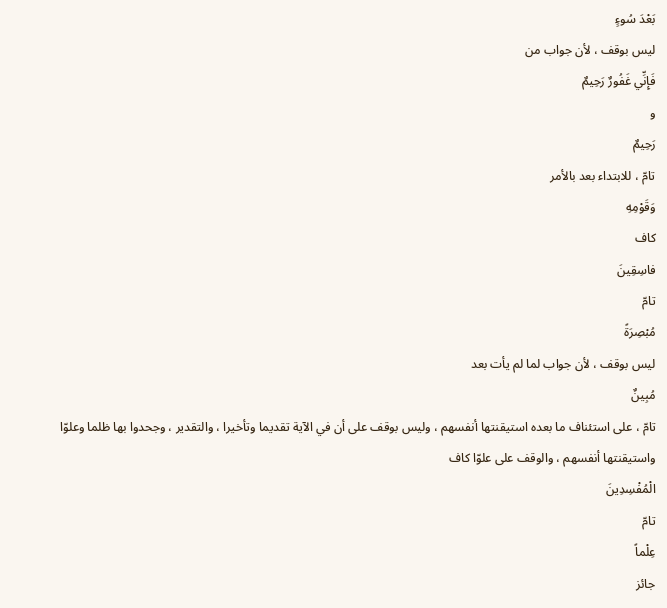بَعْدَ سُوءٍ
ليس بوقف ، لأن جواب من
فَإِنِّي غَفُورٌ رَحِيمٌ
و
رَحِيمٌ
تامّ ، للابتداء بعد بالأمر
وَقَوْمِهِ
كاف
فاسِقِينَ
تامّ
مُبْصِرَةً
ليس بوقف ، لأن جواب لما لم يأت بعد
مُبِينٌ
تامّ ، على استئناف ما بعده استيقنتها أنفسهم ، وليس بوقف على أن في الآية تقديما وتأخيرا ، والتقدير ، وجحدوا بها ظلما وعلوّا واستيقنتها أنفسهم ، والوقف على علوّا كاف
الْمُفْسِدِينَ
تامّ
عِلْماً
جائز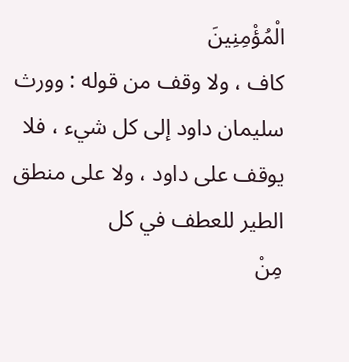الْمُؤْمِنِينَ
كاف ، ولا وقف من قوله : وورث سليمان داود إلى كل شيء ، فلا يوقف على داود ، ولا على منطق الطير للعطف في كل
مِنْ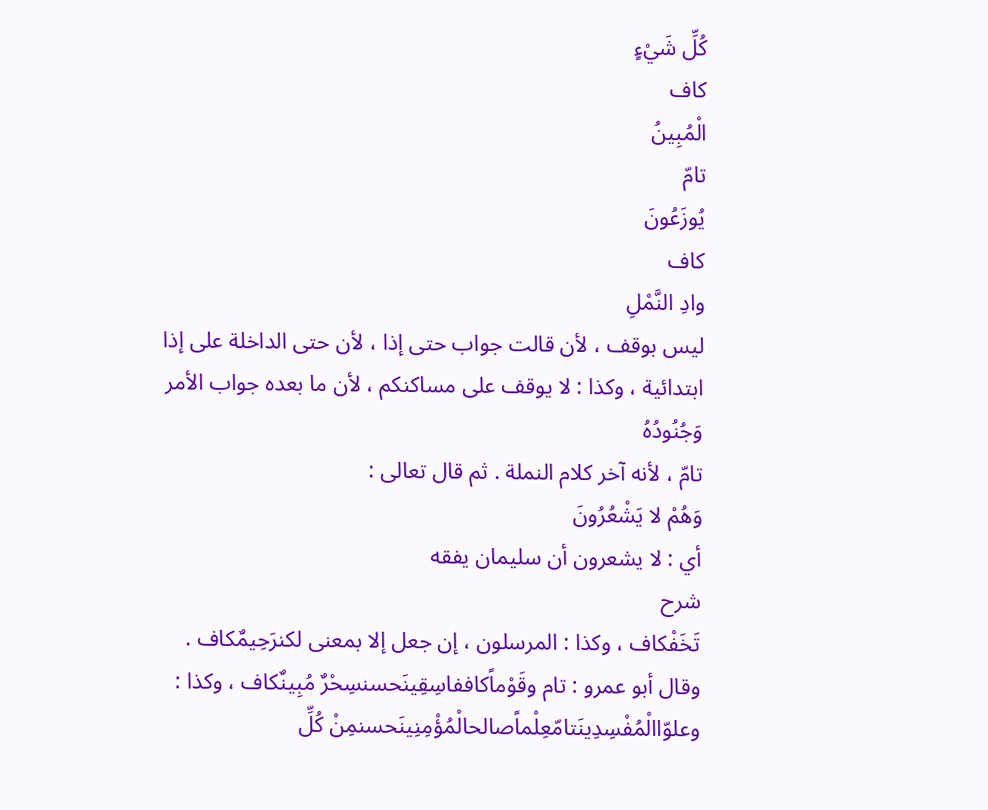كُلِّ شَيْءٍ
كاف
الْمُبِينُ
تامّ
يُوزَعُونَ
كاف
وادِ النَّمْلِ
ليس بوقف ، لأن قالت جواب حتى إذا ، لأن حتى الداخلة على إذا ابتدائية ، وكذا : لا يوقف على مساكنكم ، لأن ما بعده جواب الأمر
وَجُنُودُهُ
تامّ ، لأنه آخر كلام النملة . ثم قال تعالى :
وَهُمْ لا يَشْعُرُونَ
أي : لا يشعرون أن سليمان يفقه
شرح
تَخَفْكاف ، وكذا : المرسلون ، إن جعل إلا بمعنى لكنرَحِيمٌكاف . وقال أبو عمرو : تام وقَوْماًكاففاسِقِينَحسنسِحْرٌ مُبِينٌكاف ، وكذا : وعلوّاالْمُفْسِدِينَتامّعِلْماًصالحالْمُؤْمِنِينَحسنمِنْ كُلِّ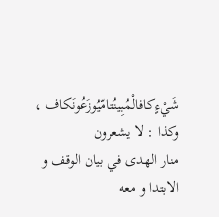شَيْءٍكافالْمُبِينُتامّيُوزَعُونَكاف ، وكذا : لا يشعرون
منار الهدى في بيان الوقف و الابتدا و معه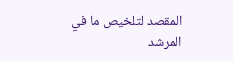المقصد لتلخيص ما في المرشد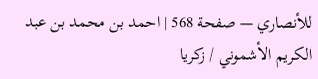للأنصاري — صفحة 568 | احمد بن محمد بن عبد الكريم الأشموني / زكريا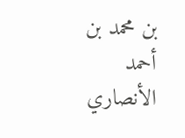بن محمد بن أحمد الأنصاري